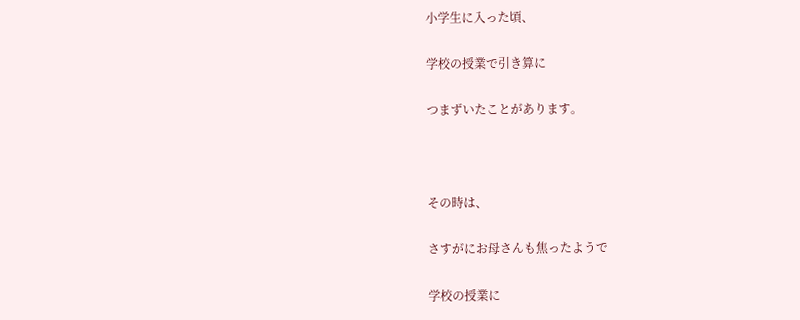小学生に入った頃、

学校の授業で引き算に

つまずいたことがあります。



その時は、

さすがにお母さんも焦ったようで

学校の授業に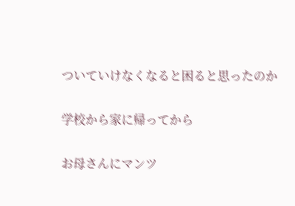ついていけなくなると困ると思ったのか

学校から家に帰ってから

お母さんにマンツ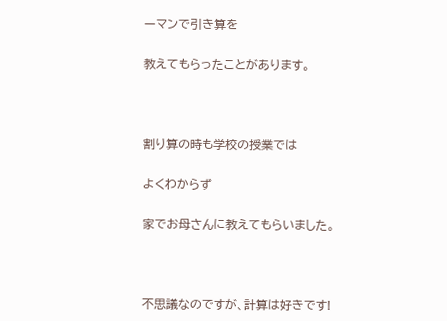ーマンで引き算を

教えてもらったことがあります。



割り算の時も学校の授業では

よくわからず

家でお母さんに教えてもらいました。



不思議なのですが、計算は好きです!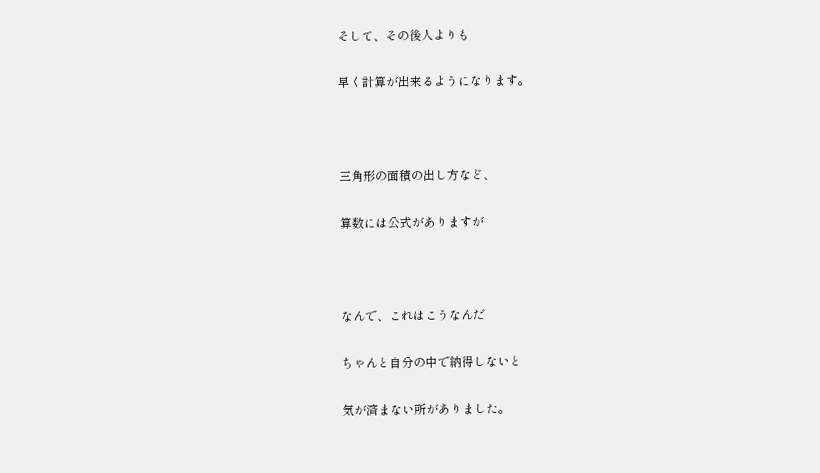そして、その後人よりも

早く計算が出来るようになります。



三角形の面積の出し方など、

算数には公式がありますが



なんで、これはこうなんだ

ちゃんと自分の中で納得しないと

気が済まない所がありました。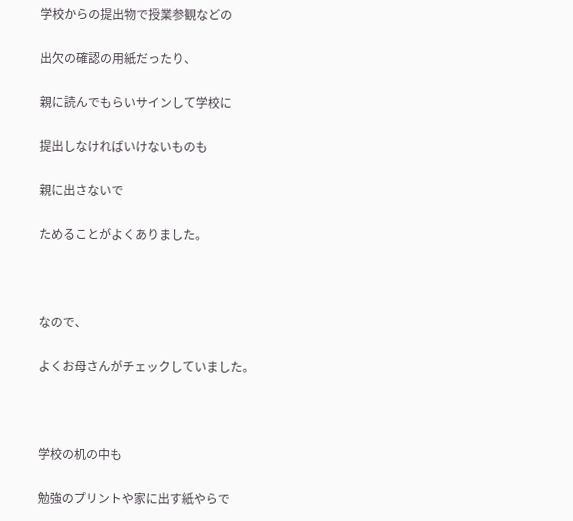学校からの提出物で授業参観などの

出欠の確認の用紙だったり、

親に読んでもらいサインして学校に

提出しなければいけないものも

親に出さないで

ためることがよくありました。



なので、

よくお母さんがチェックしていました。



学校の机の中も

勉強のプリントや家に出す紙やらで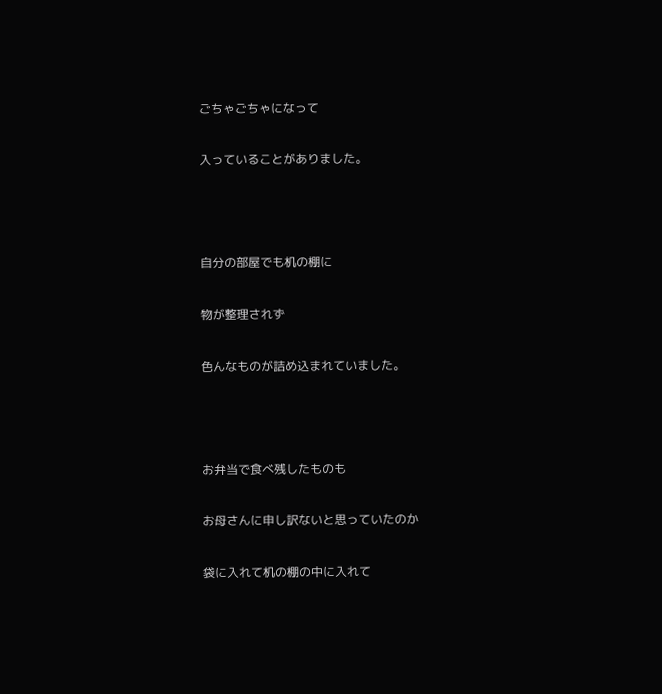ごちゃごちゃになって

入っていることがありました。



自分の部屋でも机の棚に

物が整理されず

色んなものが詰め込まれていました。



お弁当で食べ残したものも

お母さんに申し訳ないと思っていたのか

袋に入れて机の棚の中に入れて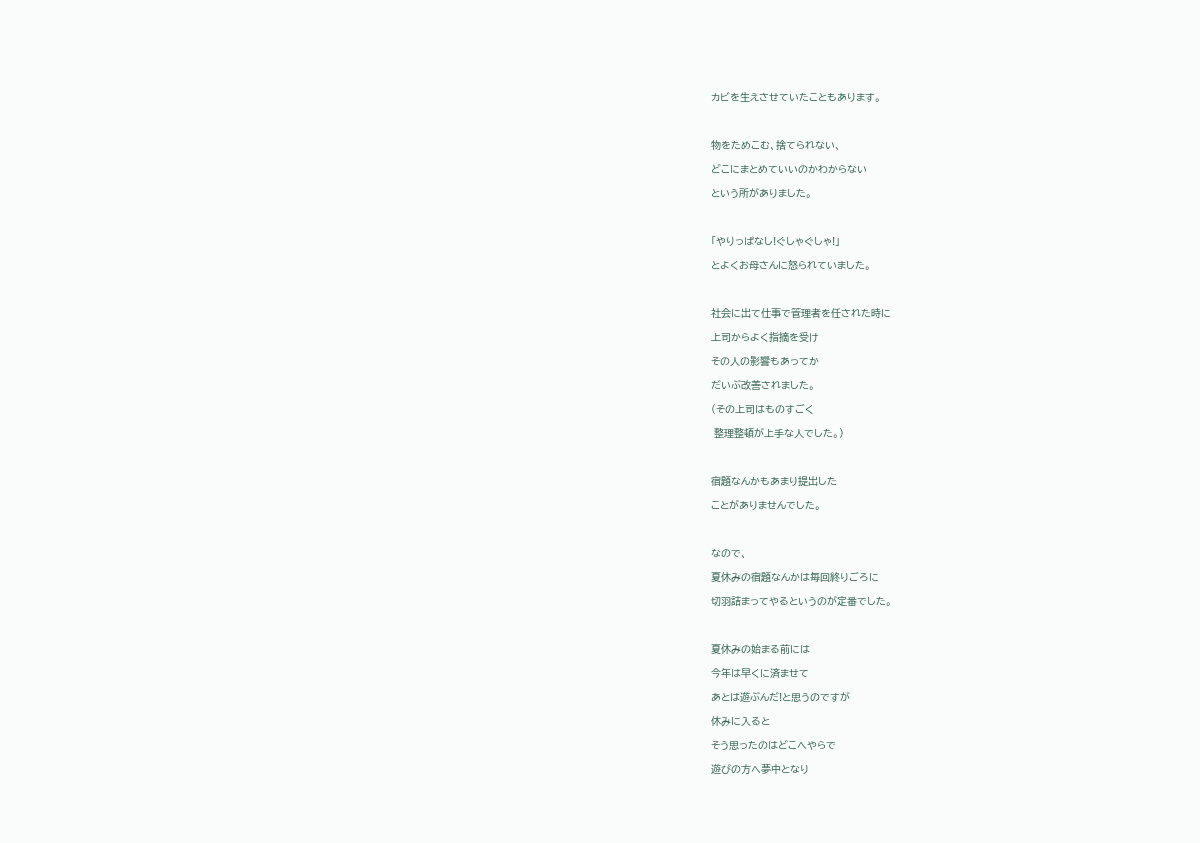カビを生えさせていたこともあります。



物をためこむ、捨てられない、

どこにまとめていいのかわからない

という所がありました。



「やりっぱなし!ぐしゃぐしゃ!」

とよくお母さんに怒られていました。



社会に出て仕事で管理者を任された時に

上司からよく指摘を受け

その人の影響もあってか

だいぶ改善されました。

(その上司はものすごく

 整理整頓が上手な人でした。)



宿題なんかもあまり提出した

ことがありませんでした。



なので、

夏休みの宿題なんかは毎回終りごろに

切羽詰まってやるというのが定番でした。



夏休みの始まる前には

今年は早くに済ませて

あとは遊ぶんだ!と思うのですが

休みに入ると

そう思ったのはどこへやらで

遊びの方へ夢中となり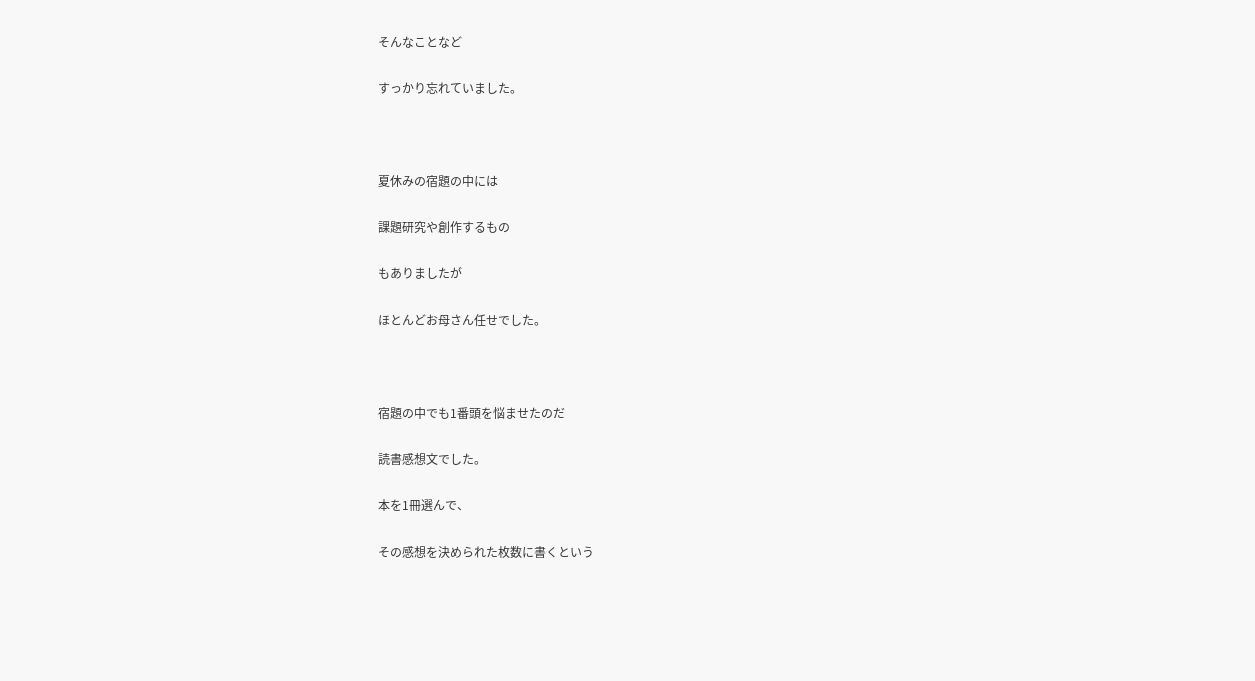そんなことなど

すっかり忘れていました。



夏休みの宿題の中には

課題研究や創作するもの

もありましたが

ほとんどお母さん任せでした。



宿題の中でも1番頭を悩ませたのだ

読書感想文でした。

本を1冊選んで、

その感想を決められた枚数に書くという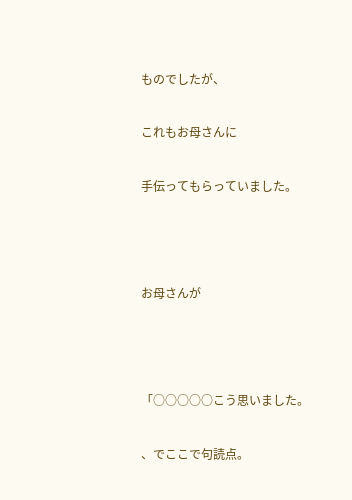ものでしたが、

これもお母さんに

手伝ってもらっていました。



お母さんが



「○○○○○こう思いました。

、でここで句読点。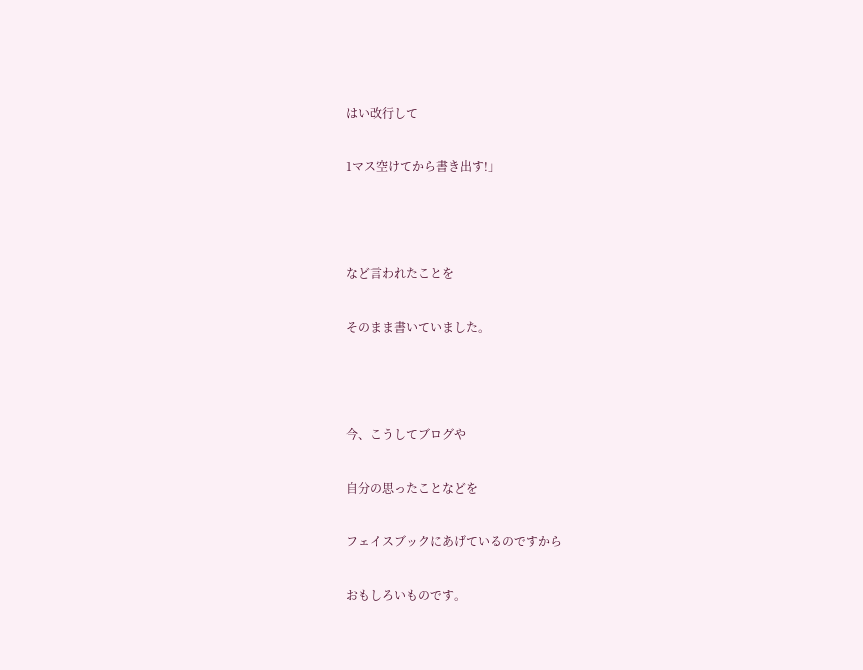はい改行して

1マス空けてから書き出す!」



など言われたことを

そのまま書いていました。



今、こうしてブログや

自分の思ったことなどを

フェイスブックにあげているのですから

おもしろいものです。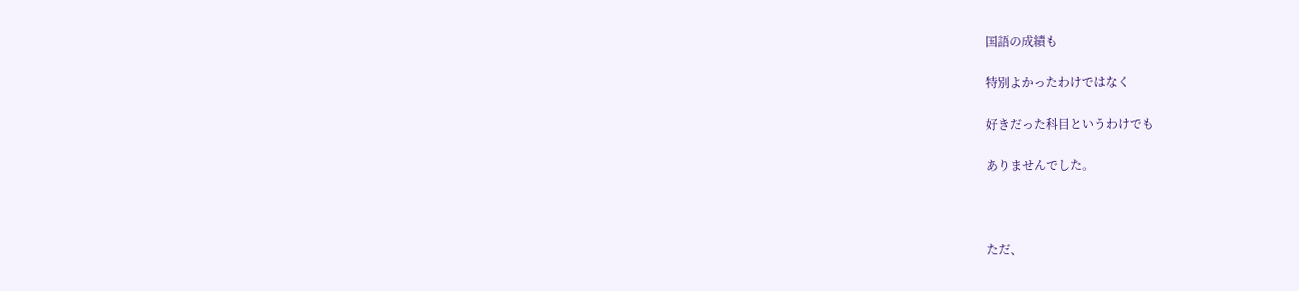国語の成績も

特別よかったわけではなく

好きだった科目というわけでも

ありませんでした。



ただ、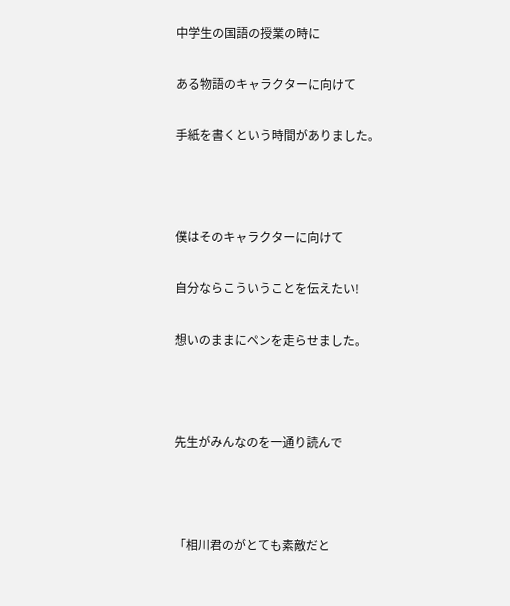中学生の国語の授業の時に

ある物語のキャラクターに向けて

手紙を書くという時間がありました。



僕はそのキャラクターに向けて

自分ならこういうことを伝えたい!

想いのままにペンを走らせました。



先生がみんなのを一通り読んで



「相川君のがとても素敵だと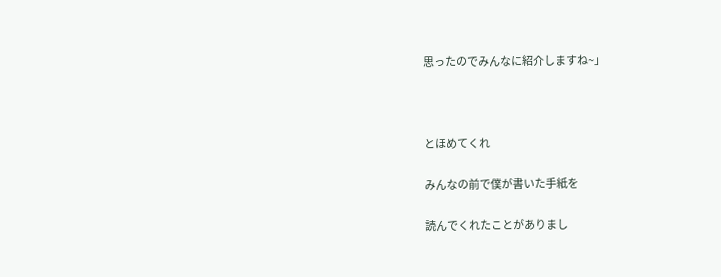思ったのでみんなに紹介しますね~」



とほめてくれ

みんなの前で僕が書いた手紙を

読んでくれたことがありまし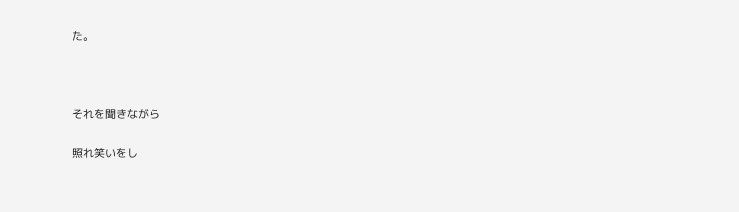た。



それを聞きながら

照れ笑いをし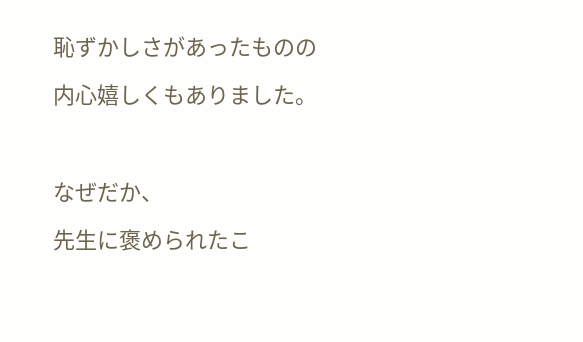恥ずかしさがあったものの

内心嬉しくもありました。



なぜだか、

先生に褒められたこ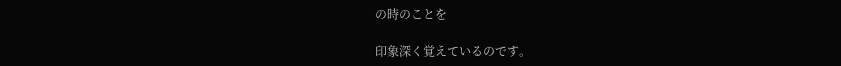の時のことを

印象深く覚えているのです。